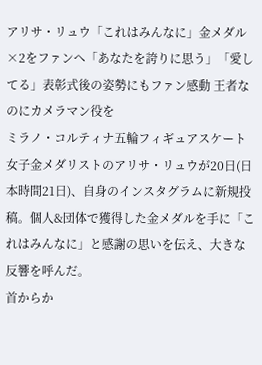アリサ・リュウ「これはみんなに」金メダル×2をファンへ「あなたを誇りに思う」「愛してる」表彰式後の姿勢にもファン感動 王者なのにカメラマン役を
ミラノ・コルティナ五輪フィギュアスケート女子金メダリストのアリサ・リュウが20日(日本時間21日)、自身のインスタグラムに新規投稿。個人&団体で獲得した金メダルを手に「これはみんなに」と感謝の思いを伝え、大きな反響を呼んだ。
首からか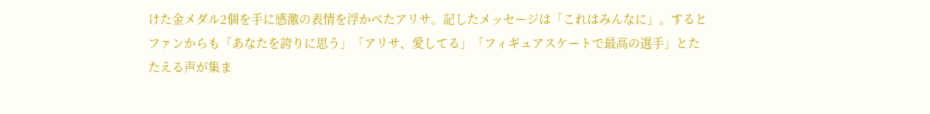けた金メダル2個を手に感激の表情を浮かべたアリサ。記したメッセージは「これはみんなに」。するとファンからも「あなたを誇りに思う」「アリサ、愛してる」「フィギュアスケートで最高の選手」とたたえる声が集ま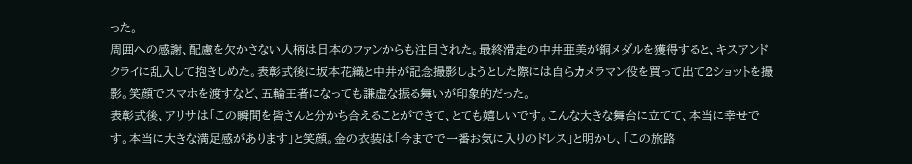った。
周囲への感謝、配慮を欠かさない人柄は日本のファンからも注目された。最終滑走の中井亜美が銅メダルを獲得すると、キスアンドクライに乱入して抱きしめた。表彰式後に坂本花織と中井が記念撮影しようとした際には自らカメラマン役を買って出て2ショットを撮影。笑顔でスマホを渡すなど、五輪王者になっても謙虚な振る舞いが印象的だった。
表彰式後、アリサは「この瞬間を皆さんと分かち合えることができて、とても嬉しいです。こんな大きな舞台に立てて、本当に幸せです。本当に大きな満足感があります」と笑顔。金の衣装は「今までで一番お気に入りのドレス」と明かし、「この旅路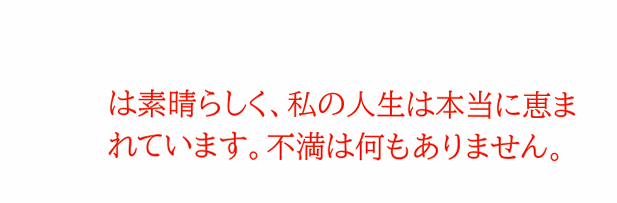は素晴らしく、私の人生は本当に恵まれています。不満は何もありません。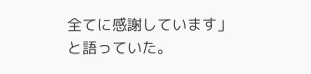全てに感謝しています」と語っていた。